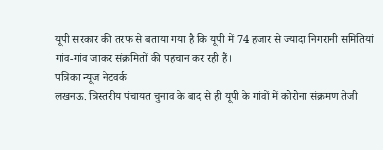यूपी सरकार की तरफ से बताया गया है कि यूपी में 74 हजार से ज्यादा निगरानी समितियां गांव-गांव जाकर संक्रमितों की पहचान कर रही हैं।
पत्रिका न्यूज नेटवर्क
लखनऊ. त्रिस्तरीय पंचायत चुनाव के बाद से ही यूपी के गांवों में कोरोना संक्रमण तेजी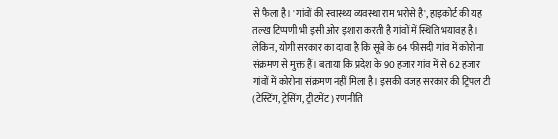से फैला है। 'गांवों की स्वास्थ्य व्यवस्था राम भरोसे है', हाइकोर्ट की यह तल्ख टिप्पणी भी इसी ओर इशारा करती है गांवों में स्थिति भयावह है। लेकिन, योगी सरकार का दावा है कि सूबे के 64 फीसदी गांव में कोरोना संक्रमण से मुक्त हैं। बताया कि प्रदेश के 90 हजार गांव में से 62 हजार गांवों में कोरोना संक्रमण नहीं मिला है। इसकी वजह सरकार की ट्रिपल टी (टेस्टिंग, ट्रेसिंग, ट्रीटमेंट) रणनीति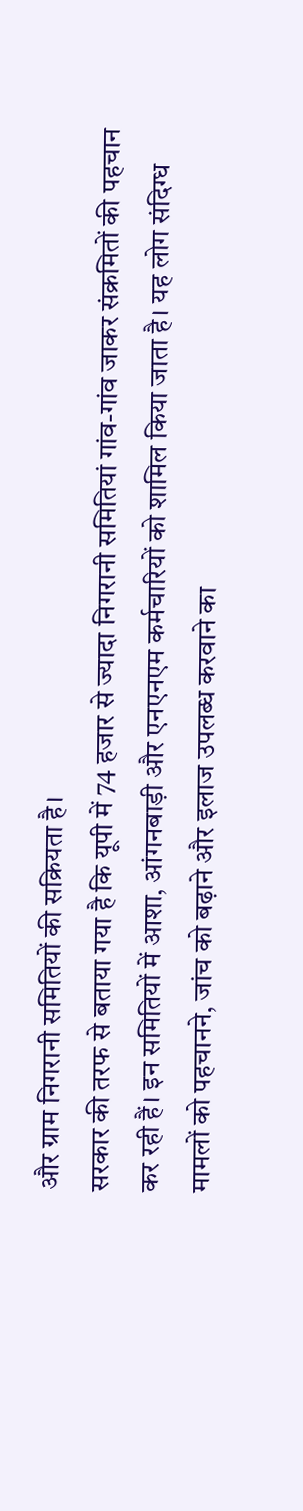और ग्राम निगरानी समितियों की सक्रियता है।
सरकार की तरफ से बताया गया है कि यूपी में 74 हजार से ज्यादा निगरानी समितियां गांव-गांव जाकर संक्रमितों की पहचान कर रही हैं। इन समितियों में आशा, आंगनबाड़ी और एनएनएम कर्मचारियों को शामिल किया जाता है। यह लोग संदिग्ध मामलों को पहचानने, जांच को बढ़ाने और इलाज उपलब्ध करवाने का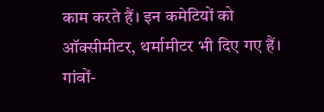काम करते हैं। इन कमेटियों को ऑक्सीमीटर, थर्मामीटर भी दिए गए हैं।
गांवों-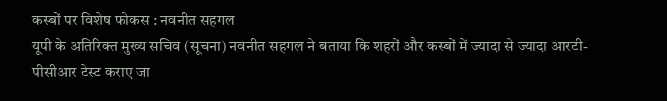कस्बों पर विशेष फोकस : नवनीत सहगल
यूपी के अतिरिक्त मुख्य सचिव (सूचना) नवनीत सहगल ने बताया कि शहरों और कस्बों में ज्यादा से ज्यादा आरटी-पीसीआर टेस्ट कराए जा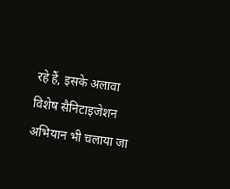रहे हैं, इसके अलावा विशेष सैनिटाइजेशन अभियान भी चलाया जा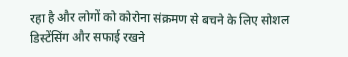रहा है और लोगों को कोरोना संक्रमण से बचने के लिए सोशल डिस्टेंसिंग और सफाई रखने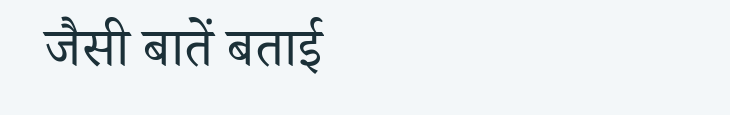जैसी बातें बताई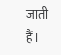जाती हैं।